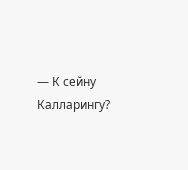— К сейну Калларингу?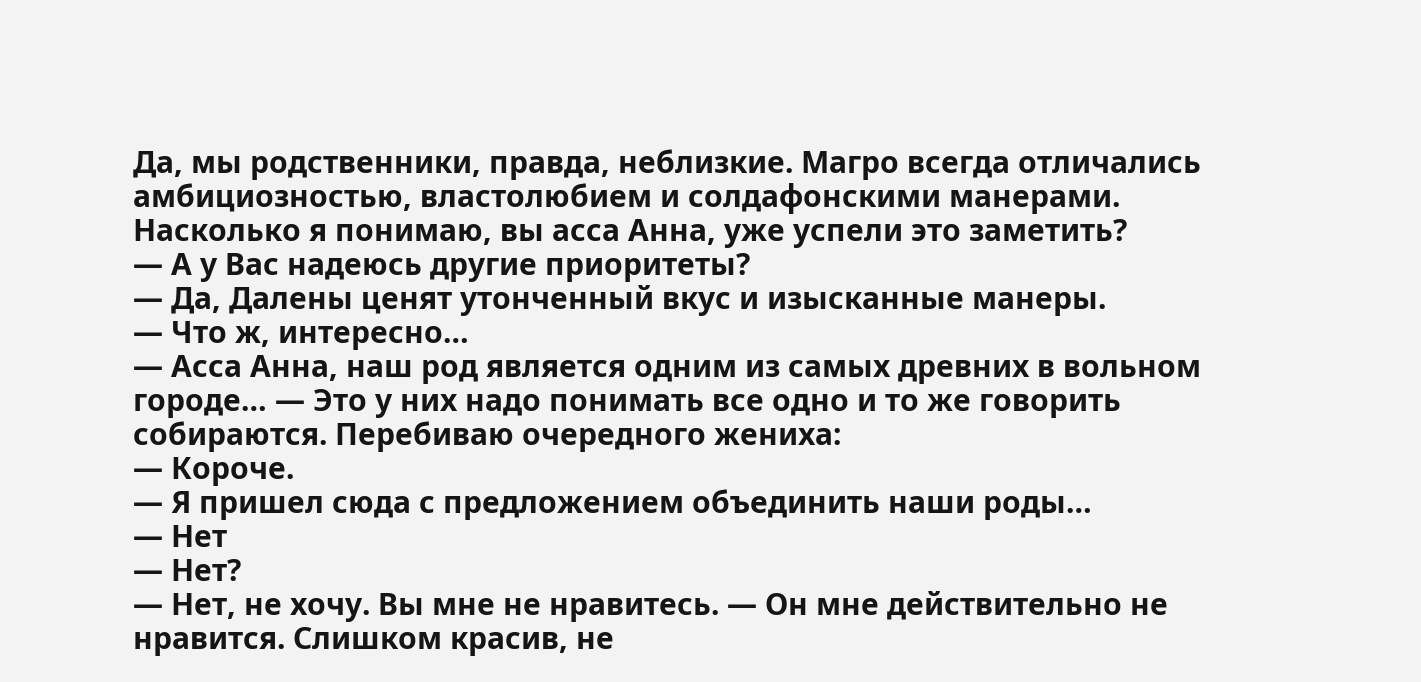Да, мы родственники, правда, неблизкие. Магро всегда отличались амбициозностью, властолюбием и солдафонскими манерами. Насколько я понимаю, вы асса Анна, уже успели это заметить?
— А у Вас надеюсь другие приоритеты?
— Да, Далены ценят утонченный вкус и изысканные манеры.
— Что ж, интересно…
— Асса Анна, наш род является одним из самых древних в вольном городе… — Это у них надо понимать все одно и то же говорить собираются. Перебиваю очередного жениха:
— Короче.
— Я пришел сюда с предложением объединить наши роды…
— Нет
— Нет?
— Нет, не хочу. Вы мне не нравитесь. — Он мне действительно не нравится. Слишком красив, не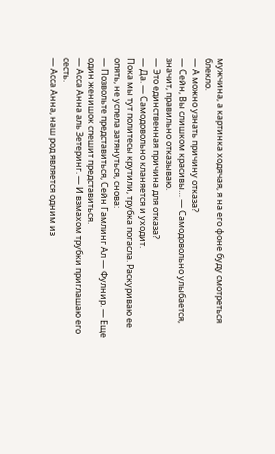мужчина, а картинка ходячая, я на его фоне буду смотреться блекло.
— А можно узнать причину отказа?
— Сейн, Вы слишком красивы… — Самодовольно улыбается, значит, правильно отказываю.
— Это единственная причина для отказа?
— Да. — Самодовольно кланяется и уходит.
Пока мы тут политесы крутили, трубка погасла. Раскуриваю ее опять, не успела затянуться, снова:
— Позвольте представиться, Сейн Гамлинг Ал — Фулнир. — Еще один женишок спешит представиться.
— Асса Анна аль Зетеринг. — И взмахом трубки приглашаю его сесть.
— Асса Анна, наш род является одним из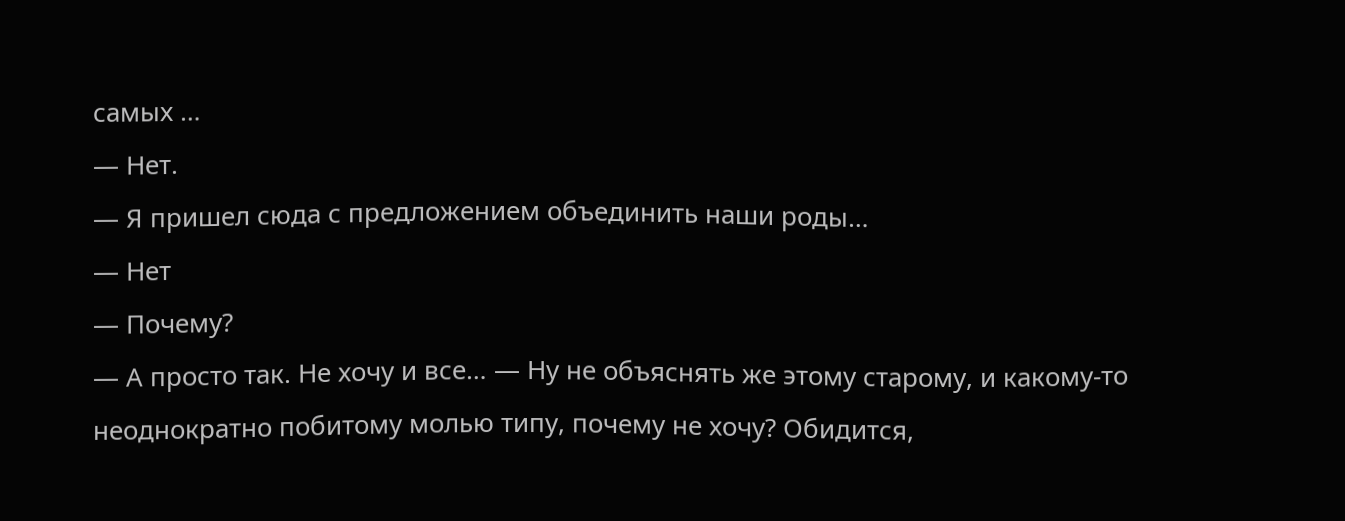самых …
— Нет.
— Я пришел сюда с предложением объединить наши роды…
— Нет
— Почему?
— А просто так. Не хочу и все… — Ну не объяснять же этому старому, и какому-то неоднократно побитому молью типу, почему не хочу? Обидится,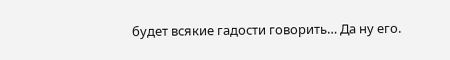будет всякие гадости говорить… Да ну его.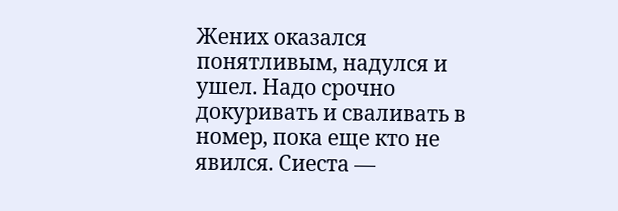Жених оказался понятливым, надулся и ушел. Надо срочно докуривать и сваливать в номер, пока еще кто не явился. Сиеста —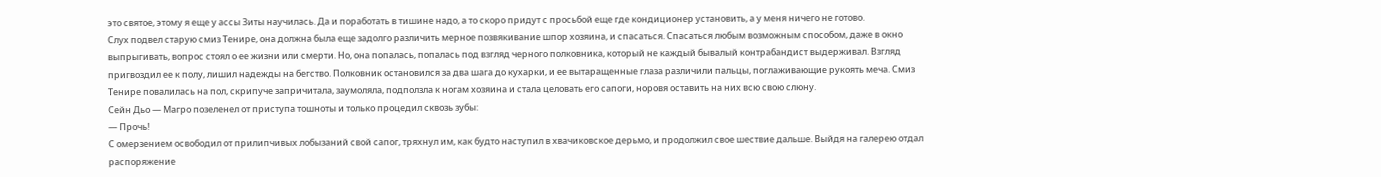это святое, этому я еще у ассы Зиты научилась. Да и поработать в тишине надо, а то скоро придут с просьбой еще где кондиционер установить, а у меня ничего не готово.
Слух подвел старую смиз Тенире, она должна была еще задолго различить мерное позвякивание шпор хозяина, и спасаться. Спасаться любым возможным способом, даже в окно выпрыгивать, вопрос стоял о ее жизни или смерти. Но, она попалась, попалась под взгляд черного полковника, который не каждый бывалый контрабандист выдерживал. Взгляд пригвоздил ее к полу, лишил надежды на бегство. Полковник остановился за два шага до кухарки, и ее вытаращенные глаза различили пальцы, поглаживающие рукоять меча. Смиз Тенире повалилась на пол, скрипуче запричитала, заумоляла, подползла к ногам хозяина и стала целовать его сапоги, норовя оставить на них всю свою слюну.
Сейн Дьо — Магро позеленел от приступа тошноты и только процедил сквозь зубы:
— Прочь!
С омерзением освободил от прилипчивых лобызаний свой сапог, тряхнул им, как будто наступил в хвачиковское дерьмо, и продолжил свое шествие дальше. Выйдя на галерею отдал распоряжение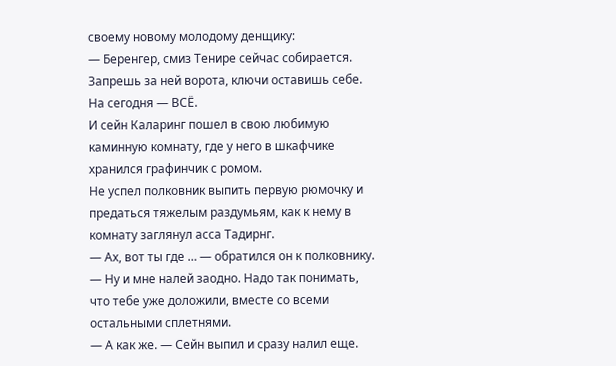своему новому молодому денщику:
— Беренгер, смиз Тенире сейчас собирается. Запрешь за ней ворота, ключи оставишь себе. На сегодня — ВСЁ.
И сейн Каларинг пошел в свою любимую каминную комнату, где у него в шкафчике хранился графинчик с ромом.
Не успел полковник выпить первую рюмочку и предаться тяжелым раздумьям, как к нему в комнату заглянул асса Тадирнг.
— Ах, вот ты где … — обратился он к полковнику. — Ну и мне налей заодно. Надо так понимать, что тебе уже доложили, вместе со всеми остальными сплетнями.
— А как же. — Сейн выпил и сразу налил еще.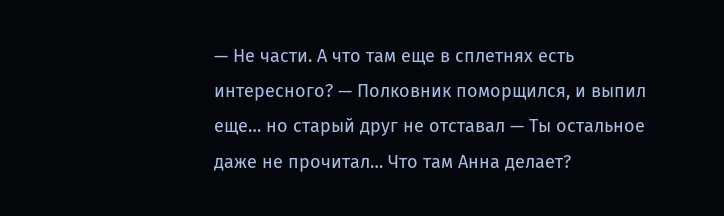— Не части. А что там еще в сплетнях есть интересного? — Полковник поморщился, и выпил еще… но старый друг не отставал — Ты остальное даже не прочитал… Что там Анна делает?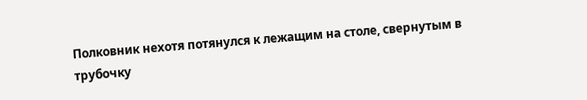Полковник нехотя потянулся к лежащим на столе, свернутым в трубочку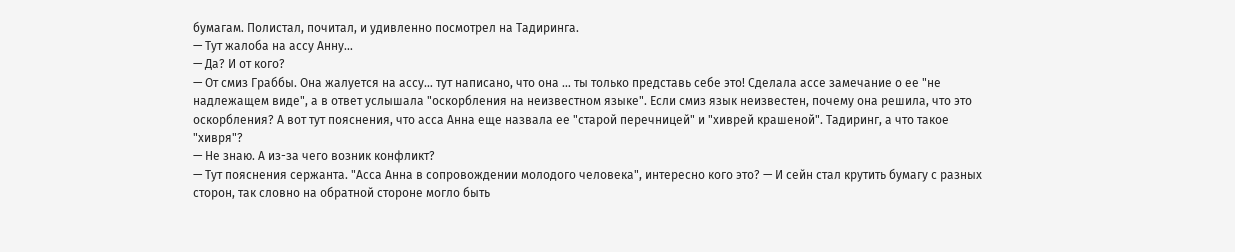бумагам. Полистал, почитал, и удивленно посмотрел на Тадиринга.
— Тут жалоба на ассу Анну…
— Да? И от кого?
— От смиз Граббы. Она жалуется на ассу… тут написано, что она … ты только представь себе это! Сделала ассе замечание о ее "не надлежащем виде", а в ответ услышала "оскорбления на неизвестном языке". Если смиз язык неизвестен, почему она решила, что это оскорбления? А вот тут пояснения, что асса Анна еще назвала ее "старой перечницей" и "хиврей крашеной". Тадиринг, а что такое "хивря"?
— Не знаю. А из-за чего возник конфликт?
— Тут пояснения сержанта. "Асса Анна в сопровождении молодого человека", интересно кого это? — И сейн стал крутить бумагу с разных сторон, так словно на обратной стороне могло быть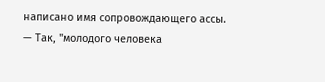написано имя сопровождающего ассы. — Так, "молодого человека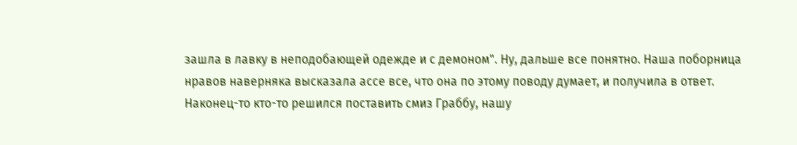зашла в лавку в неподобающей одежде и с демоном". Ну, дальше все понятно. Наша поборница нравов наверняка высказала ассе все, что она по этому поводу думает, и получила в ответ. Наконец-то кто-то решился поставить смиз Граббу, нашу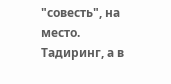"совесть", на место. Тадиринг, а в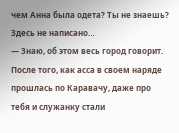чем Анна была одета? Ты не знаешь? Здесь не написано…
— Знаю, об этом весь город говорит. После того, как асса в своем наряде прошлась по Каравачу, даже про тебя и служанку стали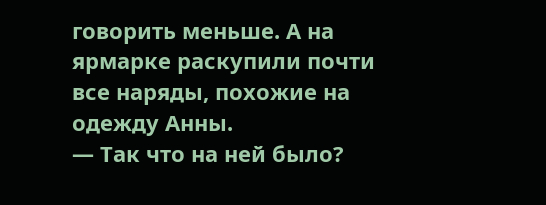говорить меньше. А на ярмарке раскупили почти все наряды, похожие на одежду Анны.
— Так что на ней было?